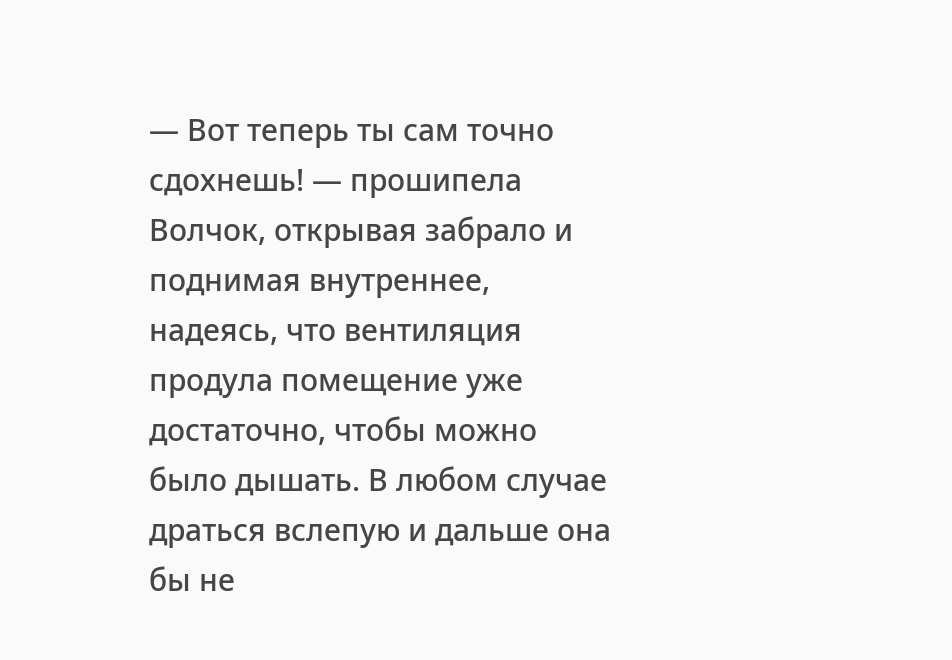— Вот теперь ты сам точно сдохнешь! — прошипела Волчок, открывая забрало и поднимая внутреннее, надеясь, что вентиляция продула помещение уже достаточно, чтобы можно было дышать. В любом случае драться вслепую и дальше она бы не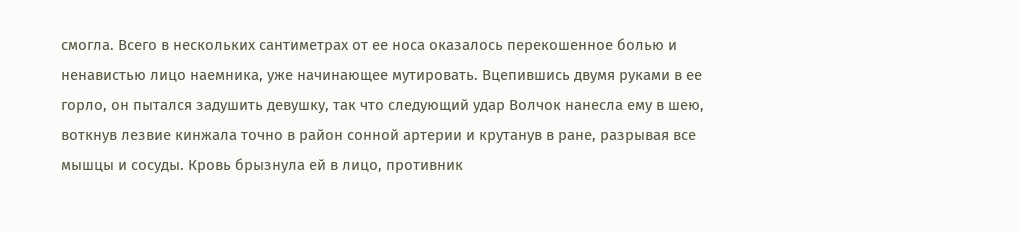смогла. Всего в нескольких сантиметрах от ее носа оказалось перекошенное болью и ненавистью лицо наемника, уже начинающее мутировать. Вцепившись двумя руками в ее горло, он пытался задушить девушку, так что следующий удар Волчок нанесла ему в шею, воткнув лезвие кинжала точно в район сонной артерии и крутанув в ране, разрывая все мышцы и сосуды. Кровь брызнула ей в лицо, противник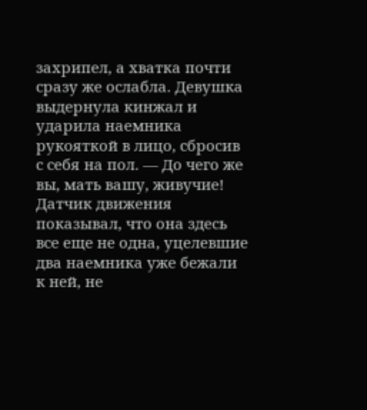захрипел, а хватка почти сразу же ослабла. Девушка выдернула кинжал и ударила наемника рукояткой в лицо, сбросив с себя на пол. — До чего же вы, мать вашу, живучие!
Датчик движения показывал, что она здесь все еще не одна, уцелевшие два наемника уже бежали к ней, не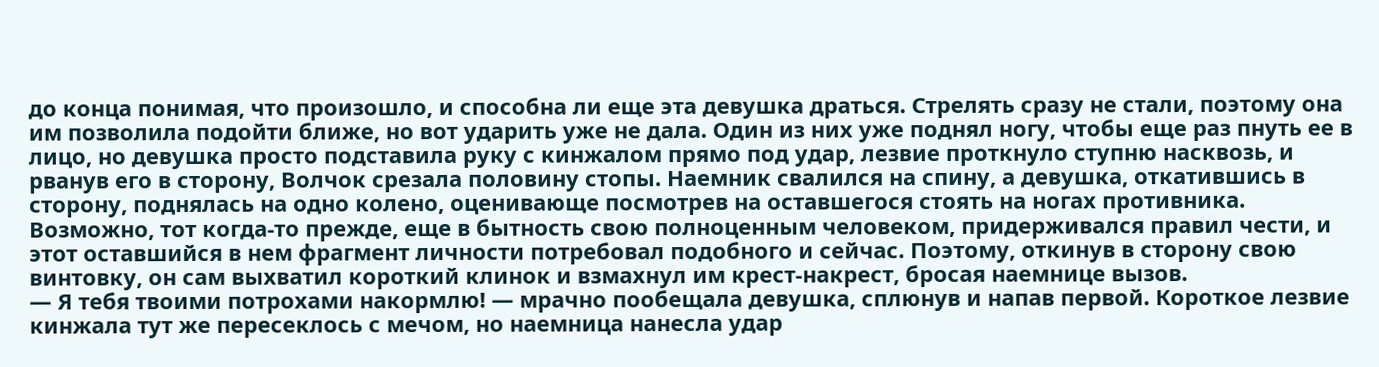до конца понимая, что произошло, и способна ли еще эта девушка драться. Стрелять сразу не стали, поэтому она им позволила подойти ближе, но вот ударить уже не дала. Один из них уже поднял ногу, чтобы еще раз пнуть ее в лицо, но девушка просто подставила руку с кинжалом прямо под удар, лезвие проткнуло ступню насквозь, и рванув его в сторону, Волчок срезала половину стопы. Наемник свалился на спину, а девушка, откатившись в сторону, поднялась на одно колено, оценивающе посмотрев на оставшегося стоять на ногах противника.
Возможно, тот когда-то прежде, еще в бытность свою полноценным человеком, придерживался правил чести, и этот оставшийся в нем фрагмент личности потребовал подобного и сейчас. Поэтому, откинув в сторону свою винтовку, он сам выхватил короткий клинок и взмахнул им крест-накрест, бросая наемнице вызов.
— Я тебя твоими потрохами накормлю! — мрачно пообещала девушка, сплюнув и напав первой. Короткое лезвие кинжала тут же пересеклось с мечом, но наемница нанесла удар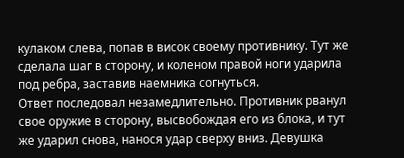кулаком слева, попав в висок своему противнику. Тут же сделала шаг в сторону, и коленом правой ноги ударила под ребра, заставив наемника согнуться.
Ответ последовал незамедлительно. Противник рванул свое оружие в сторону, высвобождая его из блока, и тут же ударил снова, нанося удар сверху вниз. Девушка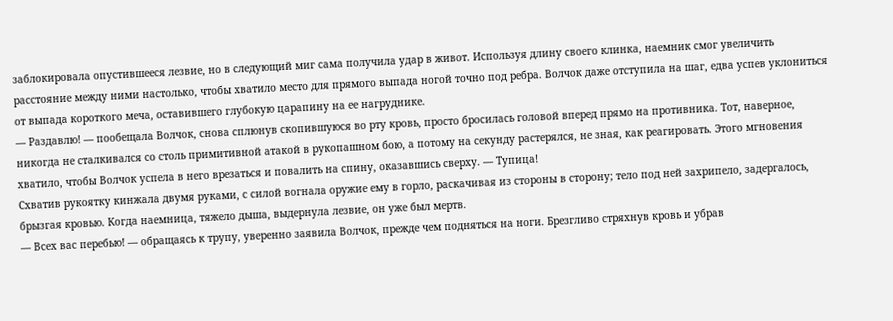заблокировала опустившееся лезвие, но в следующий миг сама получила удар в живот. Используя длину своего клинка, наемник смог увеличить расстояние между ними настолько, чтобы хватило место для прямого выпада ногой точно под ребра. Волчок даже отступила на шаг, едва успев уклониться от выпада короткого меча, оставившего глубокую царапину на ее нагруднике.
— Раздавлю! — пообещала Волчок, снова сплюнув скопившуюся во рту кровь, просто бросилась головой вперед прямо на противника. Тот, наверное, никогда не сталкивался со столь примитивной атакой в рукопашном бою, а потому на секунду растерялся, не зная, как реагировать. Этого мгновения хватило, чтобы Волчок успела в него врезаться и повалить на спину, оказавшись сверху. — Тупица!
Схватив рукоятку кинжала двумя руками, с силой вогнала оружие ему в горло, раскачивая из стороны в сторону; тело под ней захрипело, задергалось, брызгая кровью. Когда наемница, тяжело дыша, выдернула лезвие, он уже был мертв.
— Всех вас перебью! — обращаясь к трупу, уверенно заявила Волчок, прежде чем подняться на ноги. Брезгливо стряхнув кровь и убрав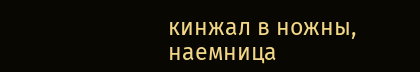кинжал в ножны, наемница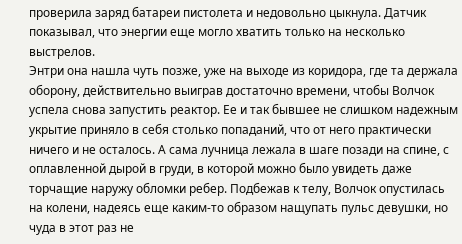проверила заряд батареи пистолета и недовольно цыкнула. Датчик показывал, что энергии еще могло хватить только на несколько выстрелов.
Энтри она нашла чуть позже, уже на выходе из коридора, где та держала оборону, действительно выиграв достаточно времени, чтобы Волчок успела снова запустить реактор. Ее и так бывшее не слишком надежным укрытие приняло в себя столько попаданий, что от него практически ничего и не осталось. А сама лучница лежала в шаге позади на спине, с оплавленной дырой в груди, в которой можно было увидеть даже торчащие наружу обломки ребер. Подбежав к телу, Волчок опустилась на колени, надеясь еще каким-то образом нащупать пульс девушки, но чуда в этот раз не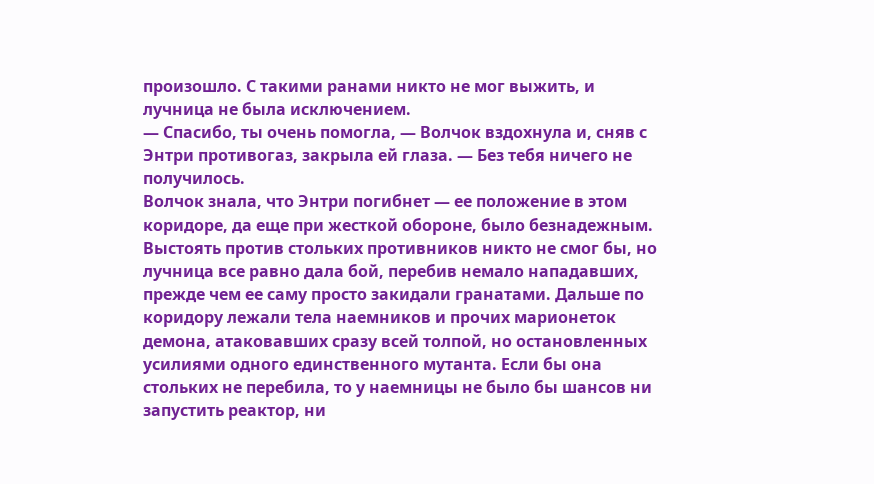произошло. С такими ранами никто не мог выжить, и лучница не была исключением.
— Спасибо, ты очень помогла, — Волчок вздохнула и, сняв с Энтри противогаз, закрыла ей глаза. — Без тебя ничего не получилось.
Волчок знала, что Энтри погибнет — ее положение в этом коридоре, да еще при жесткой обороне, было безнадежным. Выстоять против стольких противников никто не смог бы, но лучница все равно дала бой, перебив немало нападавших, прежде чем ее саму просто закидали гранатами. Дальше по коридору лежали тела наемников и прочих марионеток демона, атаковавших сразу всей толпой, но остановленных усилиями одного единственного мутанта. Если бы она стольких не перебила, то у наемницы не было бы шансов ни запустить реактор, ни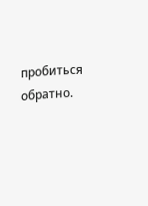пробиться обратно.